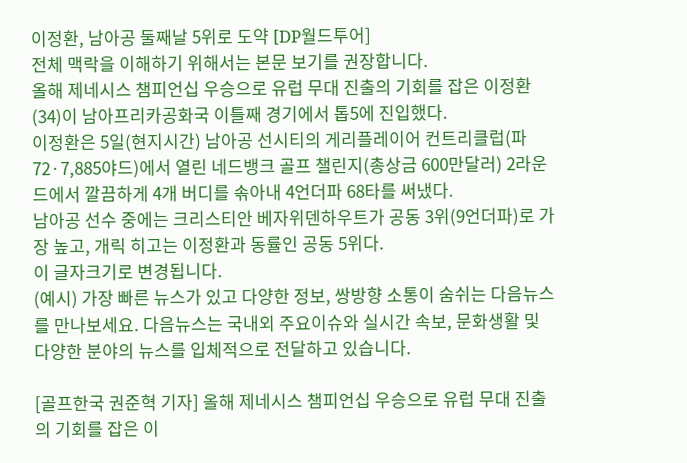이정환, 남아공 둘째날 5위로 도약 [DP월드투어]
전체 맥락을 이해하기 위해서는 본문 보기를 권장합니다.
올해 제네시스 챔피언십 우승으로 유럽 무대 진출의 기회를 잡은 이정환(34)이 남아프리카공화국 이틀째 경기에서 톱5에 진입했다.
이정환은 5일(현지시간) 남아공 선시티의 게리플레이어 컨트리클럽(파72·7,885야드)에서 열린 네드뱅크 골프 챌린지(총상금 600만달러) 2라운드에서 깔끔하게 4개 버디를 솎아내 4언더파 68타를 써냈다.
남아공 선수 중에는 크리스티안 베자위덴하우트가 공동 3위(9언더파)로 가장 높고, 개릭 히고는 이정환과 동률인 공동 5위다.
이 글자크기로 변경됩니다.
(예시) 가장 빠른 뉴스가 있고 다양한 정보, 쌍방향 소통이 숨쉬는 다음뉴스를 만나보세요. 다음뉴스는 국내외 주요이슈와 실시간 속보, 문화생활 및 다양한 분야의 뉴스를 입체적으로 전달하고 있습니다.

[골프한국 권준혁 기자] 올해 제네시스 챔피언십 우승으로 유럽 무대 진출의 기회를 잡은 이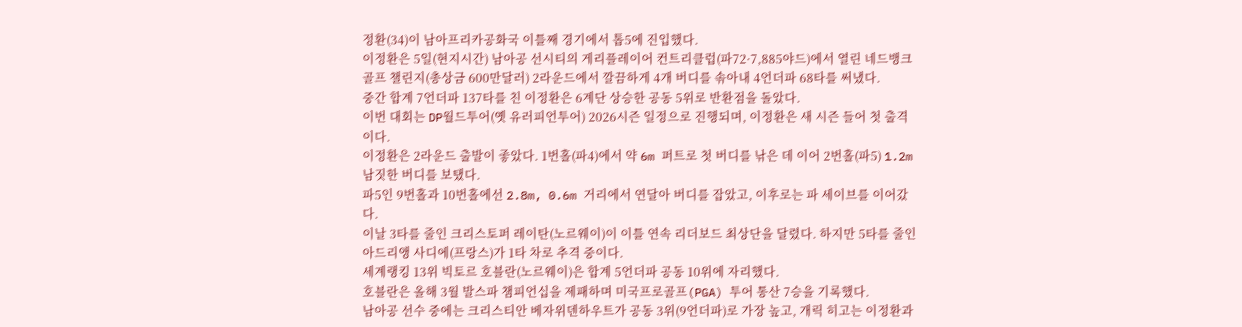정환(34)이 남아프리카공화국 이틀째 경기에서 톱5에 진입했다.
이정환은 5일(현지시간) 남아공 선시티의 게리플레이어 컨트리클럽(파72·7,885야드)에서 열린 네드뱅크 골프 챌린지(총상금 600만달러) 2라운드에서 깔끔하게 4개 버디를 솎아내 4언더파 68타를 써냈다.
중간 합계 7언더파 137타를 친 이정환은 6계단 상승한 공동 5위로 반환점을 돌았다.
이번 대회는 DP월드투어(옛 유러피언투어) 2026시즌 일정으로 진행되며, 이정환은 새 시즌 들어 첫 출격이다.
이정환은 2라운드 출발이 좋았다. 1번홀(파4)에서 약 6m 퍼트로 첫 버디를 낚은 데 이어 2번홀(파5) 1.2m 남짓한 버디를 보탰다.
파5인 9번홀과 10번홀에선 2.8m, 0.6m 거리에서 연달아 버디를 잡았고, 이후로는 파 세이브를 이어갔다.
이날 3타를 줄인 크리스토퍼 레이탄(노르웨이)이 이틀 연속 리더보드 최상단을 달렸다. 하지만 5타를 줄인 아드리앵 사디에(프랑스)가 1타 차로 추격 중이다.
세계랭킹 13위 빅토르 호블란(노르웨이)은 합계 5언더파 공동 10위에 자리했다.
호블란은 올해 3월 발스파 챔피언십을 제패하며 미국프로골프(PGA) 투어 통산 7승을 기록했다.
남아공 선수 중에는 크리스티안 베자위덴하우트가 공동 3위(9언더파)로 가장 높고, 개릭 히고는 이정환과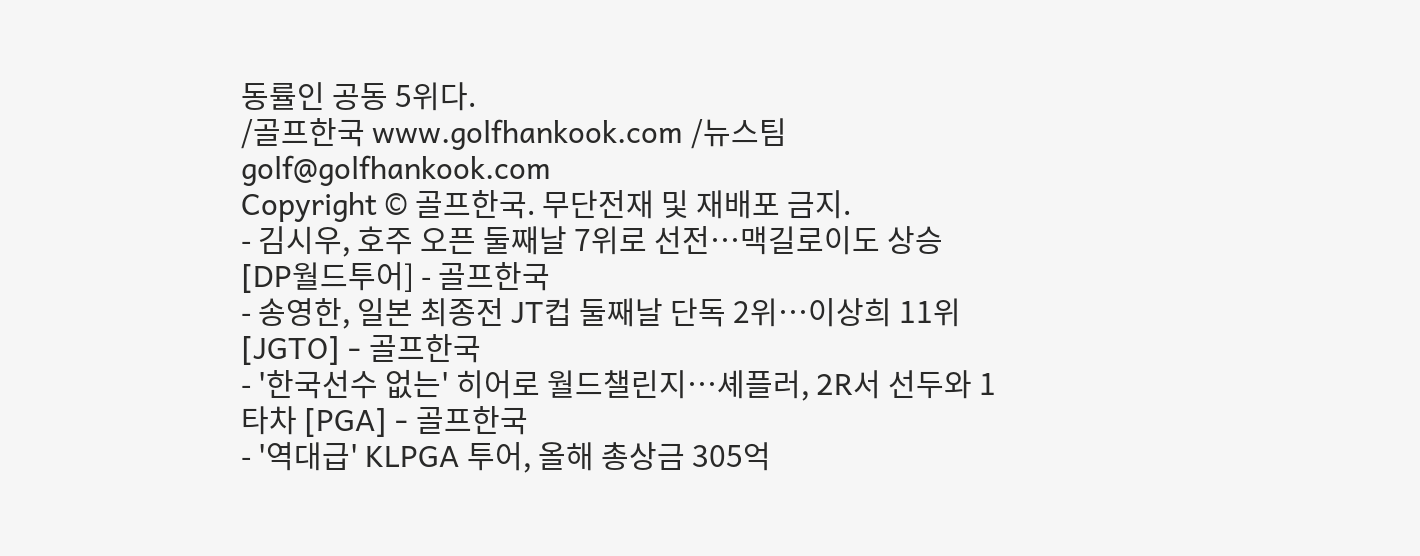동률인 공동 5위다.
/골프한국 www.golfhankook.com /뉴스팀 golf@golfhankook.com
Copyright © 골프한국. 무단전재 및 재배포 금지.
- 김시우, 호주 오픈 둘째날 7위로 선전…맥길로이도 상승 [DP월드투어] - 골프한국
- 송영한, 일본 최종전 JT컵 둘째날 단독 2위…이상희 11위 [JGTO] - 골프한국
- '한국선수 없는' 히어로 월드챌린지…셰플러, 2R서 선두와 1타차 [PGA] - 골프한국
- '역대급' KLPGA 투어, 올해 총상금 305억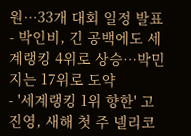원…33개 대회 일정 발표
- 박인비, 긴 공백에도 세계랭킹 4위로 상승…박민지는 17위로 도약
- '세계랭킹 1위 향한' 고진영, 새해 첫 주 넬리코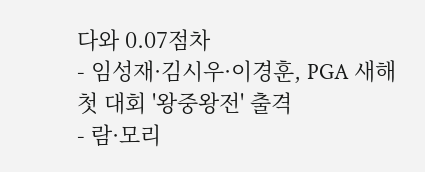다와 0.07점차
- 임성재·김시우·이경훈, PGA 새해 첫 대회 '왕중왕전' 출격
- 람·모리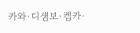카와·디섐보·켑카·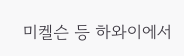미켈슨 등 하와이에서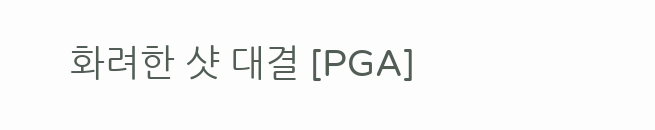화려한 샷 대결 [PGA]